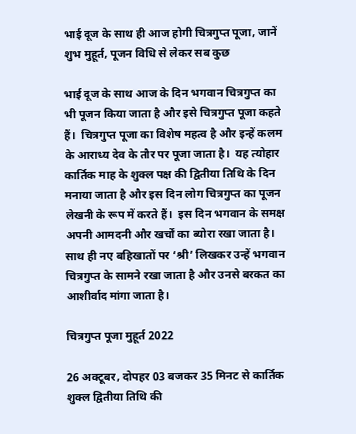भाई दूज के साथ ही आज होगी चित्रगुप्त पूजा, जानें शुभ मुहूर्त, पूजन विधि से लेकर सब कुछ

भाई दूज के साथ आज के दिन भगवान चित्रगुप्त का भी पूजन किया जाता है और इसे चित्रगुप्त पूजा कहते हैं।  चित्रगुप्त पूजा का विशेष महत्व है और इन्हें कलम के आराध्य देव के तौर पर पूजा जाता है।  यह त्योहार कार्तिक माह के शुक्ल पक्ष की द्वितीया तिथि के दिन मनाया जाता है और इस दिन लोग चित्रगुप्त का पूजन लेखनी के रूप में करते हैं।  इस दिन भगवान के समक्ष अपनी आमदनी और खर्चों का ब्योरा रखा जाता है।  साथ ही नए बहिखातों पर ‘श्री’ लिखकर उन्हें भगवान चित्रगुप्त के सामने रखा जाता है और उनसे बरकत का आशीर्वाद मांगा जाता है।

चित्रगुप्त पूजा मुहूर्त 2022

26 अक्टूबर, दोपहर 03 बजकर 35 मिनट से कार्तिक शुक्ल द्वितीया तिथि की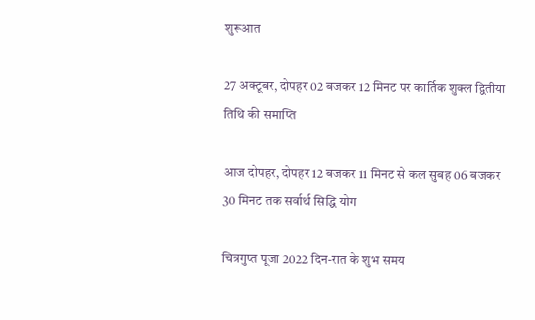शुरूआत

27 अक्टूबर, दोपहर 02 बजकर 12 मिनट पर कार्तिक शुक्ल द्वितीया तिथि की समाप्ति

आज दोपहर, दोपहर 12 बजकर 11 मिनट से कल सुबह 06 बजकर 30 मिनट तक सर्वार्थ सिद्धि योग

चित्रगुप्त पूजा 2022 दिन-रात के शुभ समय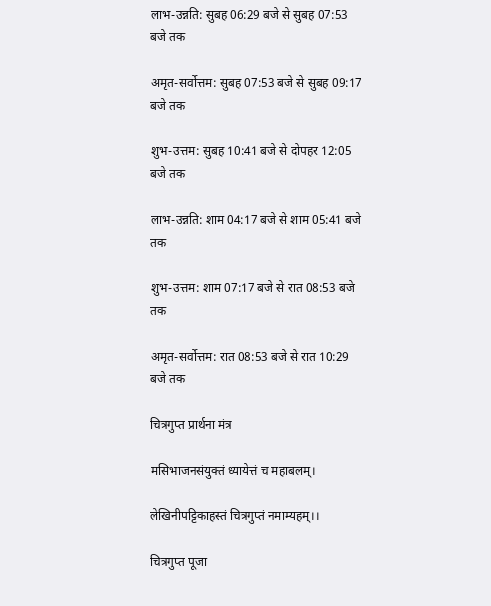लाभ-उन्नति: सुबह 06:29 बजे से सुबह 07:53 बजे तक

अमृत-सर्वोत्तम: सुबह 07:53 बजे से सुबह 09:17 बजे तक

शुभ-उत्तम: सुबह 10:41 बजे से दोपहर 12:05 बजे तक

लाभ-उन्नति: शाम 04:17 बजे से शाम 05:41 बजे तक

शुभ-उत्तम: शाम 07:17 बजे से रात 08:53 बजे तक

अमृत-सर्वोत्तम: रात 08:53 बजे से रात 10:29 बजे तक

चित्रगुप्त प्रार्थना मंत्र

मसिभाजनसंयुक्तं ध्यायेत्तं च महाबलम्।

लेखिनीपट्टिकाहस्तं चित्रगुप्तं नमाम्यहम्।।

चित्रगुप्त पूजा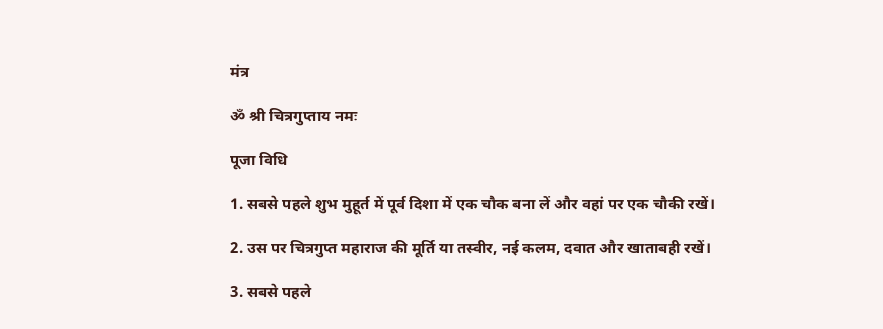मंत्र

ॐ श्री चित्रगुप्ताय नमः

पूजा विधि

1. सबसे पहले शुभ मुहूर्त में पूर्व दिशा में एक चौक बना लें और वहां पर एक चौकी रखें।

2. उस पर चित्रगुप्त महाराज की मूर्ति या तस्वीर, नई कलम, दवात और खाताबही रखें।

3. सबसे पहले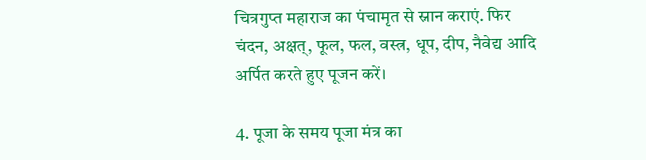चित्रगुप्त महाराज का पंचामृत से स्नान कराएं. फिर चंदन, अक्षत्, फूल, फल, वस्त्र, धूप, दीप, नैवेद्य आदि अर्पित करते हुए पूजन करें।

4. पूजा के समय पूजा मंत्र का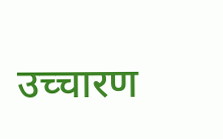उच्चारण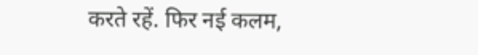करते रहें. फिर नई कलम,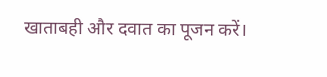खाताबही और दवात का पूजन करें।